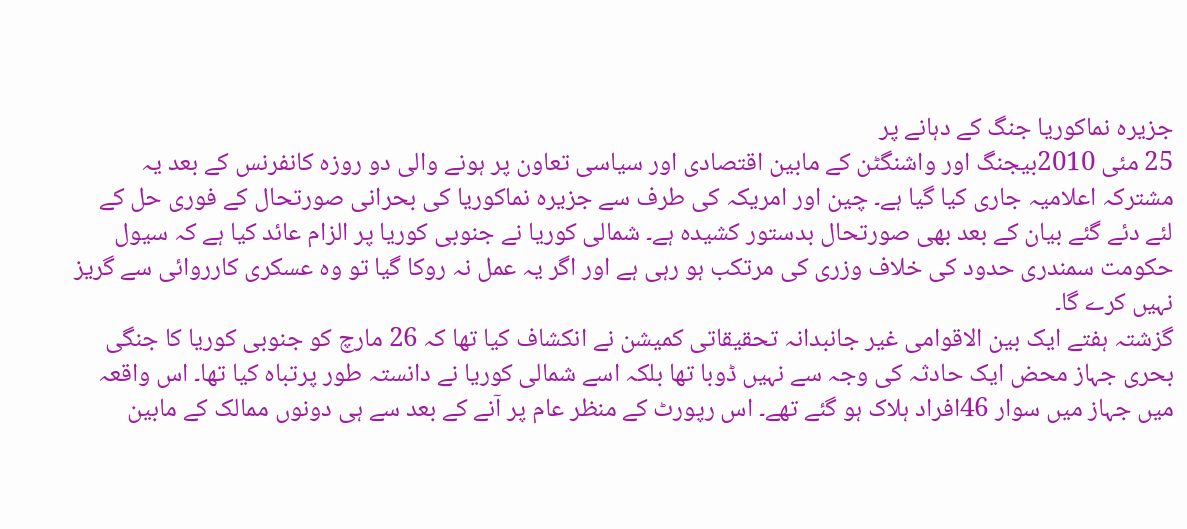جزیرہ نماکوریا جنگ کے دہانے پر
25 مئی 2010بیجنگ اور واشنگٹن کے مابین اقتصادی اور سیاسی تعاون پر ہونے والی دو روزہ کانفرنس کے بعد یہ مشترکہ اعلامیہ جاری کیا گیا ہے۔ چین اور امریکہ کی طرف سے جزیرہ نماکوریا کی بحرانی صورتحال کے فوری حل کے لئے دئے گئے بیان کے بعد بھی صورتحال بدستور کشیدہ ہے۔ شمالی کوریا نے جنوبی کوریا پر الزام عائد کیا ہے کہ سیول حکومت سمندری حدود کی خلاف وزری کی مرتکب ہو رہی ہے اور اگر یہ عمل نہ روکا گیا تو وہ عسکری کارروائی سے گریز نہیں کرے گا۔
گزشتہ ہفتے ایک بین الاقوامی غیر جانبدانہ تحقیقاتی کمیشن نے انکشاف کیا تھا کہ 26 مارچ کو جنوبی کوریا کا جنگی بحری جہاز محض ایک حادثہ کی وجہ سے نہیں ڈوبا تھا بلکہ اسے شمالی کوریا نے دانستہ طور پرتباہ کیا تھا۔ اس واقعہ میں جہاز میں سوار 46افراد ہلاک ہو گئے تھے۔ اس رپورٹ کے منظر عام پر آنے کے بعد سے ہی دونوں ممالک کے مابین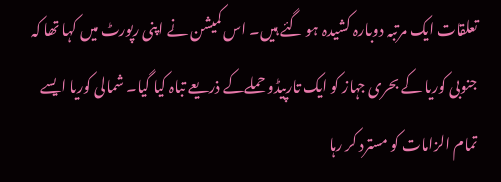تعلقات ایک مرتبہ دوبارہ کشیدہ ہو گئے ہیں۔ اس کمیشن نے اپنی رپورٹ میں کہا تھا کہ جنوبی کوریا کے بحری جہاز کو ایک تارپیڈو حملےکے ذریعے تباہ کیا گیا۔ شمالی کوریا ایسے تمام الزامات کو مسترد کر رہا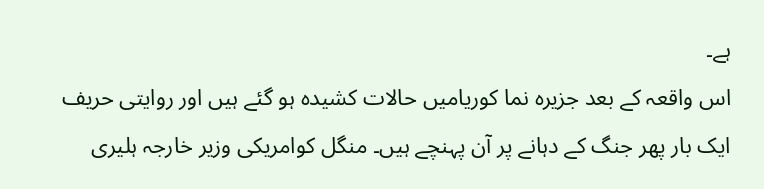ہے۔
اس واقعہ کے بعد جزیرہ نما کوریامیں حالات کشیدہ ہو گئے ہیں اور روایتی حریف ایک بار پھر جنگ کے دہانے پر آن پہنچے ہیں۔ منگل کوامریکی وزیر خارجہ ہلیری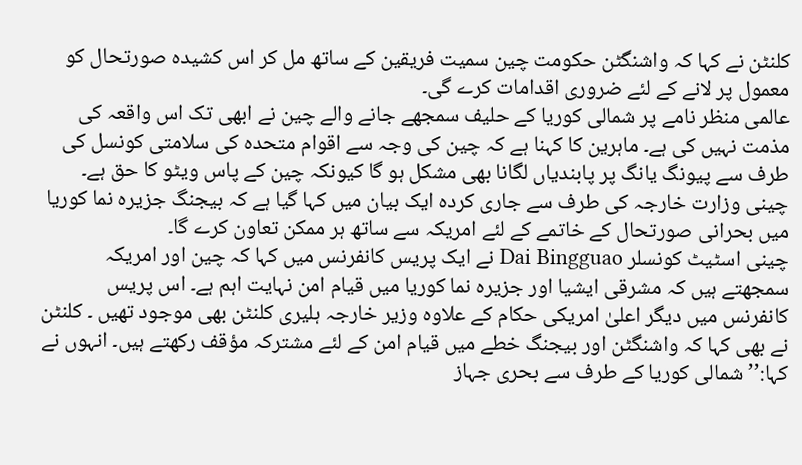کلنٹن نے کہا کہ واشنگٹن حکومت چین سمیت فریقین کے ساتھ مل کر اس کشیدہ صورتحال کو معمول پر لانے کے لئے ضروری اقدامات کرے گی۔
عالمی منظر نامے پر شمالی کوریا کے حلیف سمجھے جانے والے چین نے ابھی تک اس واقعہ کی مذمت نہیں کی ہے۔ ماہرین کا کہنا ہے کہ چین کی وجہ سے اقوام متحدہ کی سلامتی کونسل کی طرف سے پیونگ یانگ پر پابندیاں لگانا بھی مشکل ہو گا کیونکہ چین کے پاس ویٹو کا حق ہے۔
چینی وزارت خارجہ کی طرف سے جاری کردہ ایک بیان میں کہا گیا ہے کہ بیجنگ جزیرہ نما کوریا میں بحرانی صورتحال کے خاتمے کے لئے امریکہ سے ساتھ ہر ممکن تعاون کرے گا۔
چینی اسٹیٹ کونسلر Dai Bingguao نے ایک پریس کانفرنس میں کہا کہ چین اور امریکہ سمجھتے ہیں کہ مشرقی ایشیا اور جزیرہ نما کوریا میں قیام امن نہایت اہم ہے۔ اس پریس کانفرنس میں دیگر اعلیٰ امریکی حکام کے علاوہ وزیر خارجہ ہلیری کلنٹن بھی موجود تھیں ۔ کلنٹن نے بھی کہا کہ واشنگٹن اور بیجنگ خطے میں قیام امن کے لئے مشترکہ مؤقف رکھتے ہیں۔ انہوں نے کہا:’’ شمالی کوریا کے طرف سے بحری جہاز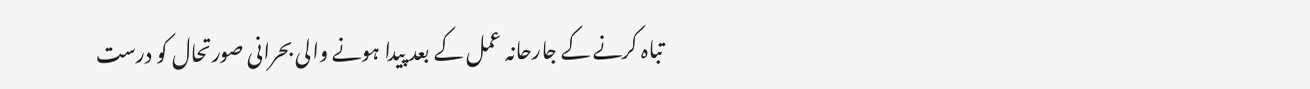تباہ کرنے کے جارحانہ عمل کے بعد پیدا ہونے والی بحرانی صورتحال کو درست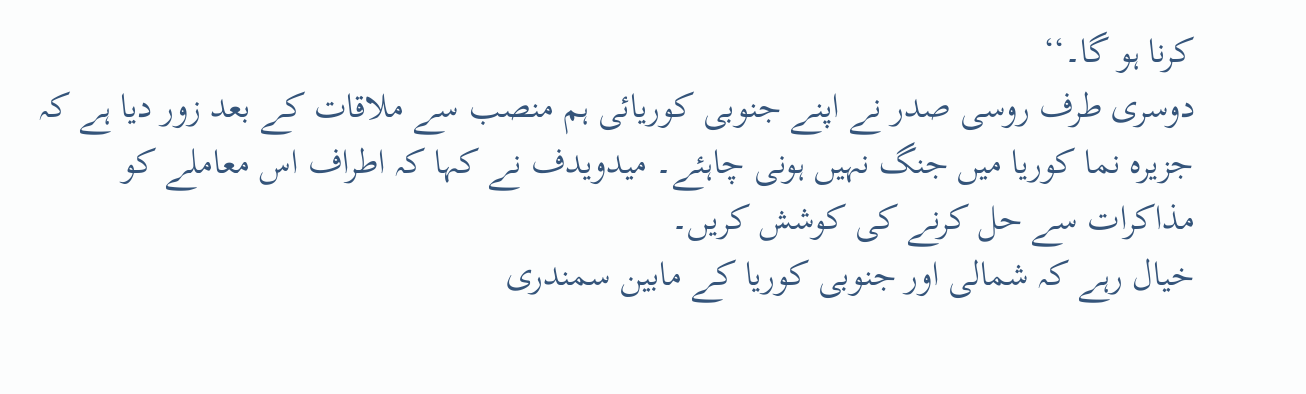کرنا ہو گا۔‘‘
دوسری طرف روسی صدر نے اپنے جنوبی کوریائی ہم منصب سے ملاقات کے بعد زور دیا ہے کہ جزیرہ نما کوریا میں جنگ نہیں ہونی چاہئے۔ میدویدف نے کہا کہ اطراف اس معاملے کو مذاکرات سے حل کرنے کی کوشش کریں۔
خیال رہے کہ شمالی اور جنوبی کوریا کے مابین سمندری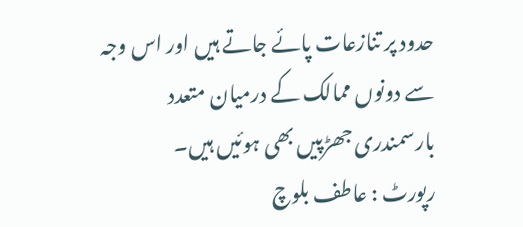حدود پر تنازعات پائے جاتے ہیں اور اس وجہ سے دونوں ممالک کے درمیان متعدد بارسمندری جھڑپیں بھی ہوئیں ہیں۔
رپورٹ : عاطف بلوچ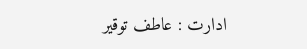ادارت : عاطف توقیر